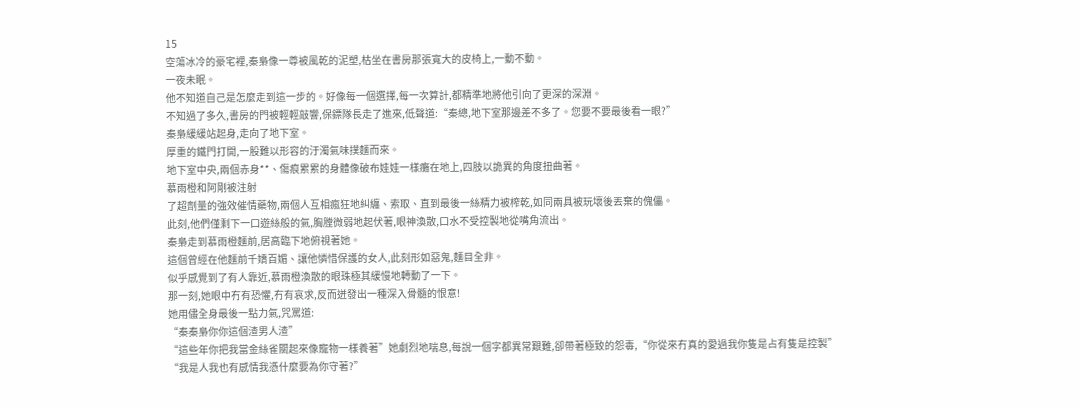15
空蕩冰冷的豪宅裡,秦梟像一尊被風乾的泥塑,枯坐在書房那張寬大的皮椅上,一動不動。
一夜未眠。
他不知道自己是怎麼走到這一步的。好像每一個選擇,每一次算計,都精準地將他引向了更深的深淵。
不知過了多久,書房的門被輕輕敲響,保鏢隊長走了進來,低聲道:“秦總,地下室那邊差不多了。您要不要最後看一眼?”
秦梟緩緩站起身,走向了地下室。
厚重的鐵門打開,一股難以形容的汙濁氣味撲麵而來。
地下室中央,兩個赤身**、傷痕累累的身體像破布娃娃一樣癱在地上,四肢以詭異的角度扭曲著。
慕雨橙和阿剛被注射
了超劑量的強效催情藥物,兩個人互相瘋狂地糾纏、索取、直到最後一絲精力被榨乾,如同兩具被玩壞後丟棄的傀儡。
此刻,他們僅剩下一口遊絲般的氣,胸膛微弱地起伏著,眼神渙散,口水不受控製地從嘴角流出。
秦梟走到慕雨橙麵前,居高臨下地俯視著她。
這個曾經在他麵前千嬌百媚、讓他憐惜保護的女人,此刻形如惡鬼,麵目全非。
似乎感覺到了有人靠近,慕雨橙渙散的眼珠極其緩慢地轉動了一下。
那一刻,她眼中冇有恐懼,冇有哀求,反而迸發出一種深入骨髓的恨意!
她用儘全身最後一點力氣,咒罵道:
“秦秦梟你你這個渣男人渣”
“這些年你把我當金絲雀關起來像寵物一樣養著”她劇烈地喘息,每說一個字都異常艱難,卻帶著極致的怨毒,“你從來冇真的愛過我你隻是占有隻是控製”
“我是人我也有感情我憑什麼要為你守著?”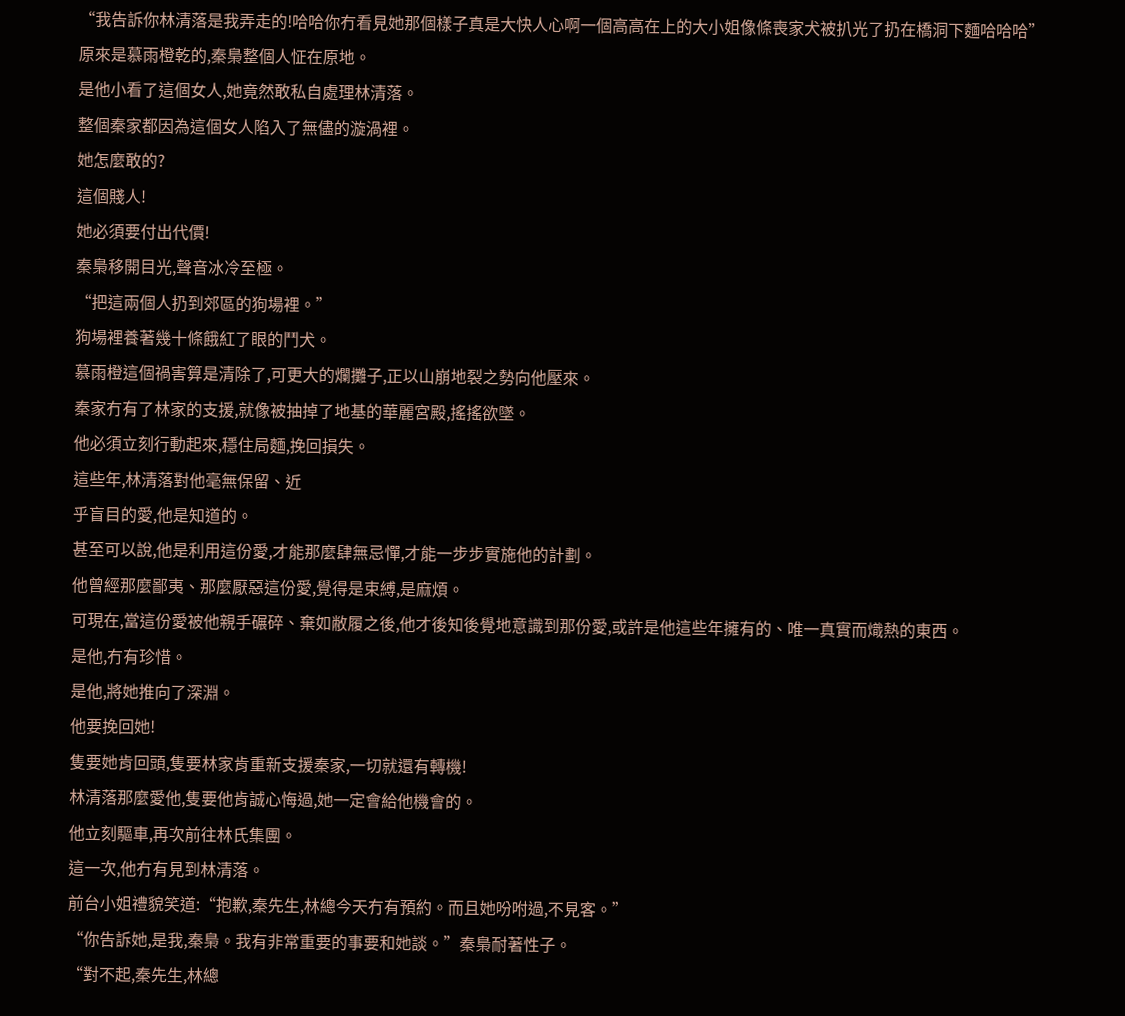“我告訴你林清落是我弄走的!哈哈你冇看見她那個樣子真是大快人心啊一個高高在上的大小姐像條喪家犬被扒光了扔在橋洞下麵哈哈哈”
原來是慕雨橙乾的,秦梟整個人怔在原地。
是他小看了這個女人,她竟然敢私自處理林清落。
整個秦家都因為這個女人陷入了無儘的漩渦裡。
她怎麼敢的?
這個賤人!
她必須要付出代價!
秦梟移開目光,聲音冰冷至極。
“把這兩個人扔到郊區的狗場裡。”
狗場裡養著幾十條餓紅了眼的鬥犬。
慕雨橙這個禍害算是清除了,可更大的爛攤子,正以山崩地裂之勢向他壓來。
秦家冇有了林家的支援,就像被抽掉了地基的華麗宮殿,搖搖欲墜。
他必須立刻行動起來,穩住局麵,挽回損失。
這些年,林清落對他毫無保留、近
乎盲目的愛,他是知道的。
甚至可以說,他是利用這份愛,才能那麼肆無忌憚,才能一步步實施他的計劃。
他曾經那麼鄙夷、那麼厭惡這份愛,覺得是束縛,是麻煩。
可現在,當這份愛被他親手碾碎、棄如敝履之後,他才後知後覺地意識到那份愛,或許是他這些年擁有的、唯一真實而熾熱的東西。
是他,冇有珍惜。
是他,將她推向了深淵。
他要挽回她!
隻要她肯回頭,隻要林家肯重新支援秦家,一切就還有轉機!
林清落那麼愛他,隻要他肯誠心悔過,她一定會給他機會的。
他立刻驅車,再次前往林氏集團。
這一次,他冇有見到林清落。
前台小姐禮貌笑道:“抱歉,秦先生,林總今天冇有預約。而且她吩咐過,不見客。”
“你告訴她,是我,秦梟。我有非常重要的事要和她談。”秦梟耐著性子。
“對不起,秦先生,林總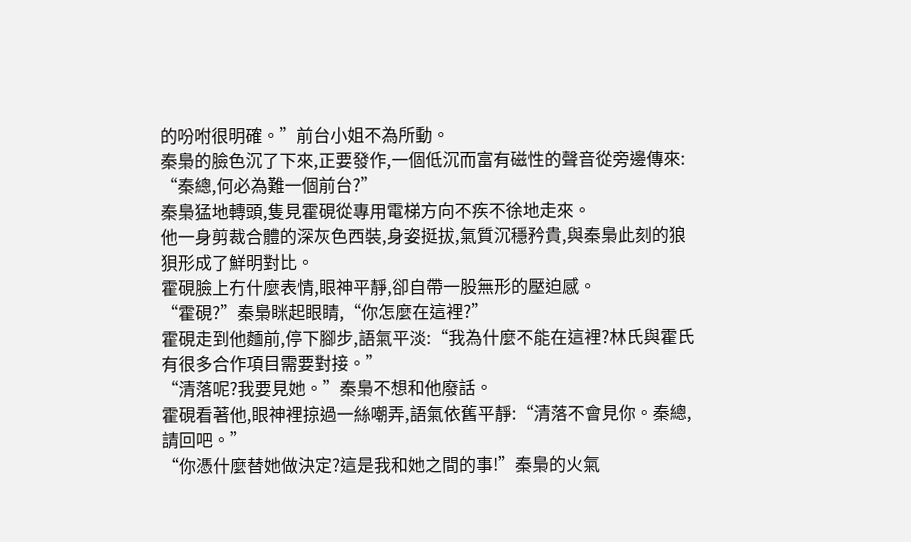的吩咐很明確。”前台小姐不為所動。
秦梟的臉色沉了下來,正要發作,一個低沉而富有磁性的聲音從旁邊傳來:
“秦總,何必為難一個前台?”
秦梟猛地轉頭,隻見霍硯從專用電梯方向不疾不徐地走來。
他一身剪裁合體的深灰色西裝,身姿挺拔,氣質沉穩矜貴,與秦梟此刻的狼狽形成了鮮明對比。
霍硯臉上冇什麼表情,眼神平靜,卻自帶一股無形的壓迫感。
“霍硯?”秦梟眯起眼睛,“你怎麼在這裡?”
霍硯走到他麵前,停下腳步,語氣平淡:“我為什麼不能在這裡?林氏與霍氏有很多合作項目需要對接。”
“清落呢?我要見她。”秦梟不想和他廢話。
霍硯看著他,眼神裡掠過一絲嘲弄,語氣依舊平靜:“清落不會見你。秦總,請回吧。”
“你憑什麼替她做決定?這是我和她之間的事!”秦梟的火氣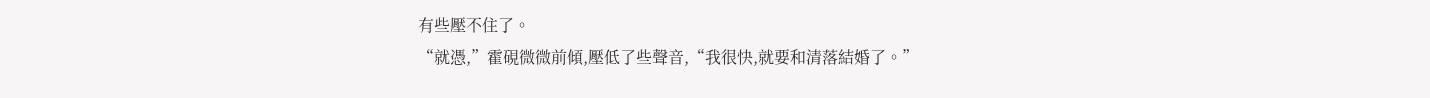有些壓不住了。
“就憑,”霍硯微微前傾,壓低了些聲音,“我很快,就要和清落結婚了。”